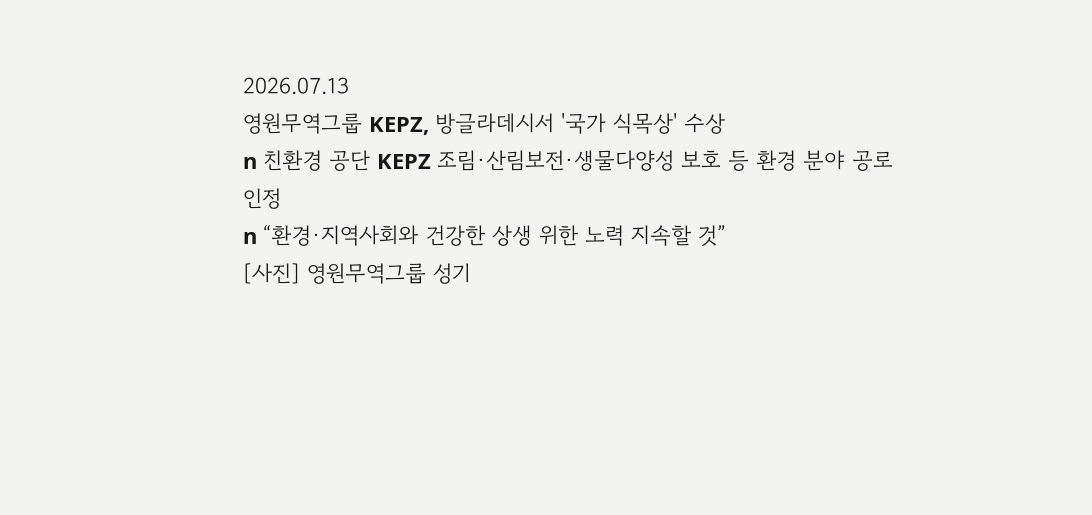2026.07.13
영원무역그룹 KEPZ, 방글라데시서 '국가 식목상' 수상
n 친환경 공단 KEPZ 조림·산림보전·생물다양성 보호 등 환경 분야 공로 인정
n “환경·지역사회와 건강한 상생 위한 노력 지속할 것”
[사진] 영원무역그룹 성기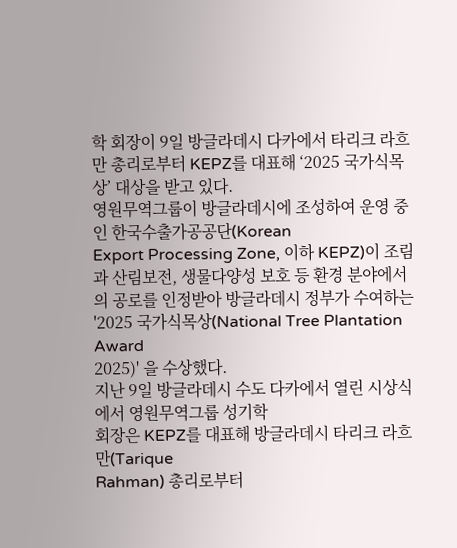학 회장이 9일 방글라데시 다카에서 타리크 라흐만 총리로부터 KEPZ를 대표해 ‘2025 국가식목상’ 대상을 받고 있다.
영원무역그룹이 방글라데시에 조성하여 운영 중인 한국수출가공공단(Korean
Export Processing Zone, 이하 KEPZ)이 조림과 산림보전, 생물다양성 보호 등 환경 분야에서의 공로를 인정받아 방글라데시 정부가 수여하는 '2025 국가식목상(National Tree Plantation Award
2025)' 을 수상했다.
지난 9일 방글라데시 수도 다카에서 열린 시상식에서 영원무역그룹 성기학
회장은 KEPZ를 대표해 방글라데시 타리크 라흐만(Tarique
Rahman) 총리로부터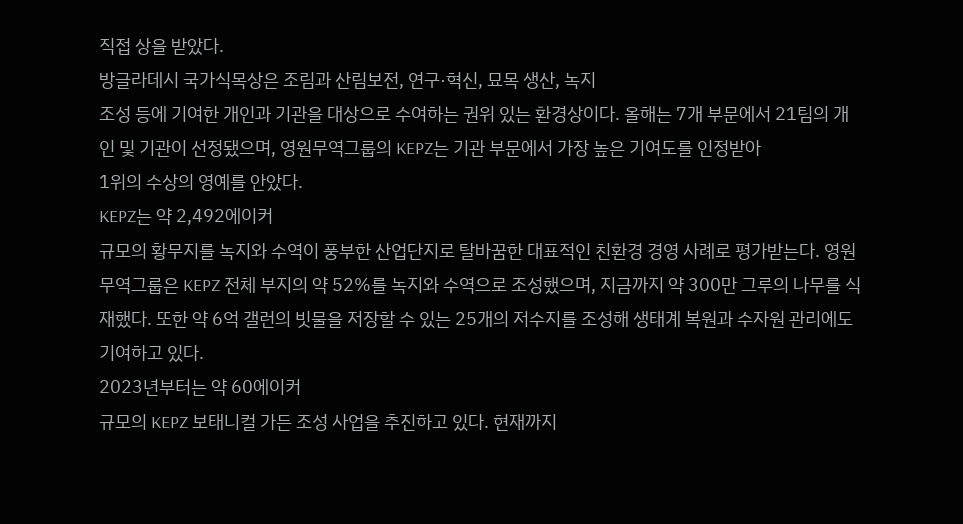직접 상을 받았다.
방글라데시 국가식목상은 조림과 산림보전, 연구·혁신, 묘목 생산, 녹지
조성 등에 기여한 개인과 기관을 대상으로 수여하는 권위 있는 환경상이다. 올해는 7개 부문에서 21팀의 개인 및 기관이 선정됐으며, 영원무역그룹의 KEPZ는 기관 부문에서 가장 높은 기여도를 인정받아
1위의 수상의 영예를 안았다.
KEPZ는 약 2,492에이커
규모의 황무지를 녹지와 수역이 풍부한 산업단지로 탈바꿈한 대표적인 친환경 경영 사례로 평가받는다. 영원무역그룹은 KEPZ 전체 부지의 약 52%를 녹지와 수역으로 조성했으며, 지금까지 약 300만 그루의 나무를 식재했다. 또한 약 6억 갤런의 빗물을 저장할 수 있는 25개의 저수지를 조성해 생태계 복원과 수자원 관리에도 기여하고 있다.
2023년부터는 약 60에이커
규모의 KEPZ 보태니컬 가든 조성 사업을 추진하고 있다. 현재까지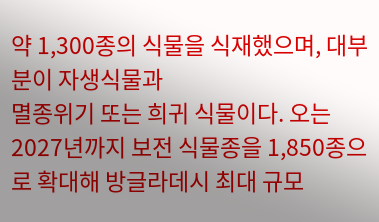약 1,300종의 식물을 식재했으며, 대부분이 자생식물과
멸종위기 또는 희귀 식물이다. 오는 2027년까지 보전 식물종을 1,850종으로 확대해 방글라데시 최대 규모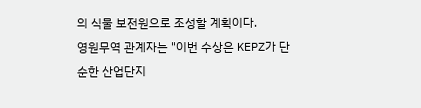의 식물 보전원으로 조성할 계획이다.
영원무역 관계자는 "이번 수상은 KEPZ가 단순한 산업단지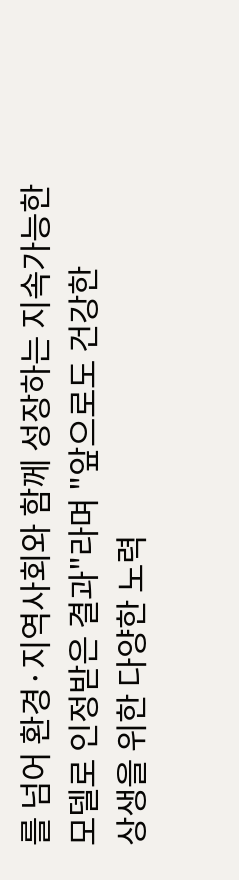를 넘어 환경·지역사회와 함께 성장하는 지속가능한
모델로 인정받은 결과"라며 "앞으로도 건강한
상생을 위한 다양한 노력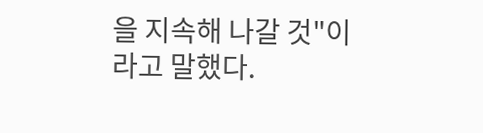을 지속해 나갈 것"이라고 말했다.